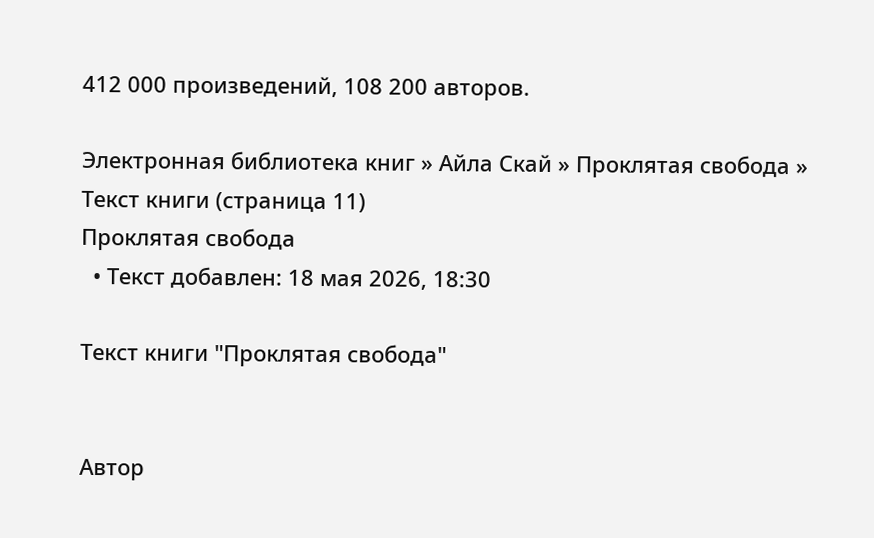412 000 произведений, 108 200 авторов.

Электронная библиотека книг » Айла Скай » Проклятая свобода » Текст книги (страница 11)
Проклятая свобода
  • Текст добавлен: 18 мая 2026, 18:30

Текст книги "Проклятая свобода"


Автор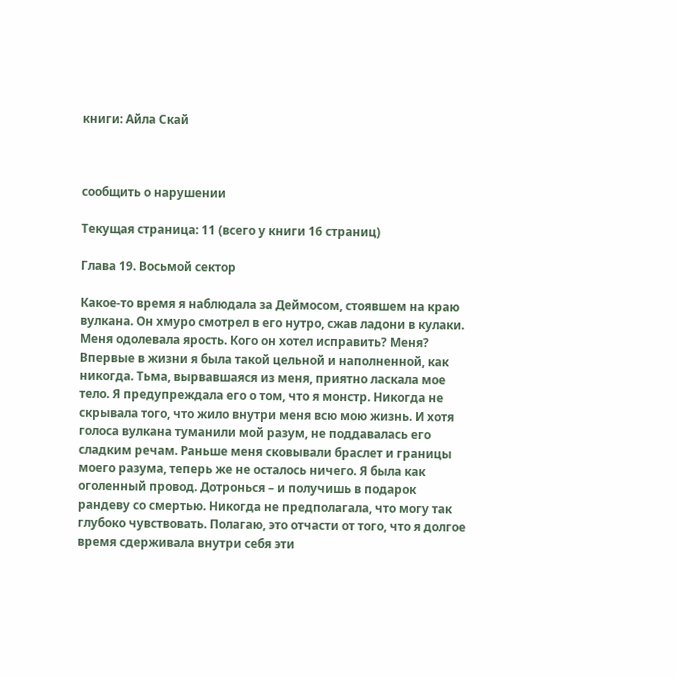книги: Айла Скай



сообщить о нарушении

Текущая страница: 11 (всего у книги 16 страниц)

Глава 19. Восьмой сектор

Какое-то время я наблюдала за Деймосом, стоявшем на краю вулкана. Он хмуро смотрел в его нутро, сжав ладони в кулаки. Меня одолевала ярость. Кого он хотел исправить? Меня? Впервые в жизни я была такой цельной и наполненной, как никогда. Тьма, вырвавшаяся из меня, приятно ласкала мое тело. Я предупреждала его о том, что я монстр. Никогда не скрывала того, что жило внутри меня всю мою жизнь. И хотя голоса вулкана туманили мой разум, не поддавалась его сладким речам. Раньше меня сковывали браслет и границы моего разума, теперь же не осталось ничего. Я была как оголенный провод. Дотронься – и получишь в подарок рандеву со смертью. Никогда не предполагала, что могу так глубоко чувствовать. Полагаю, это отчасти от того, что я долгое время сдерживала внутри себя эти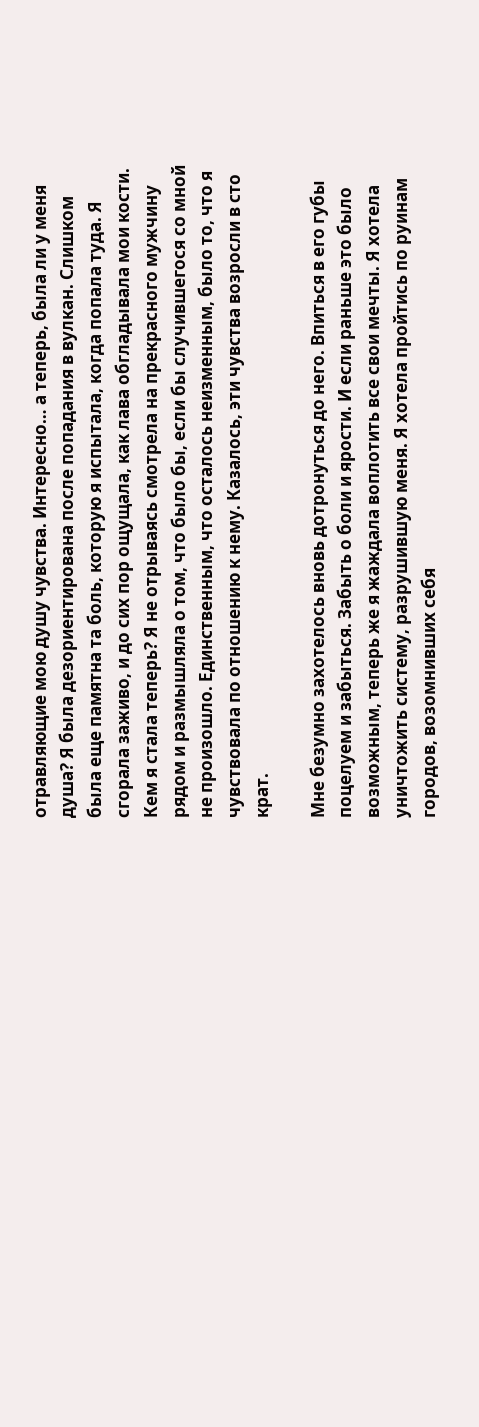отравляющие мою душу чувства. Интересно… а теперь, была ли у меня душа? Я была дезориентирована после попадания в вулкан. Слишком была еще памятна та боль, которую я испытала, когда попала туда. Я сгорала заживо, и до сих пор ощущала, как лава обгладывала мои кости. Кем я стала теперь? Я не отрываясь смотрела на прекрасного мужчину рядом и размышляла о том, что было бы, если бы случившегося со мной не произошло. Единственным, что осталось неизменным, было то, что я чувствовала по отношению к нему. Казалось, эти чувства возросли в сто крат.

Мне безумно захотелось вновь дотронуться до него. Впиться в его губы поцелуем и забыться. Забыть о боли и ярости. И если раньше это было возможным, теперь же я жаждала воплотить все свои мечты. Я хотела уничтожить систему, разрушившую меня. Я хотела пройтись по руинам городов, возомнивших себя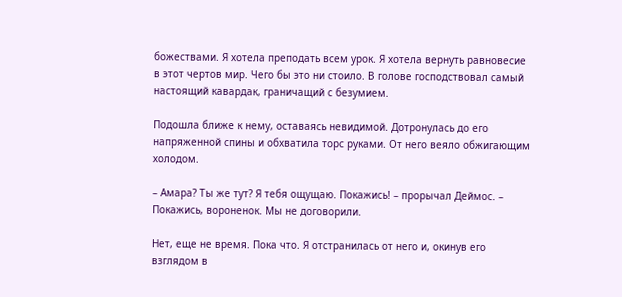божествами. Я хотела преподать всем урок. Я хотела вернуть равновесие в этот чертов мир. Чего бы это ни стоило. В голове господствовал самый настоящий кавардак, граничащий с безумием.

Подошла ближе к нему, оставаясь невидимой. Дотронулась до его напряженной спины и обхватила торс руками. От него веяло обжигающим холодом.

– Амара? Ты же тут? Я тебя ощущаю. Покажись! – прорычал Деймос. – Покажись, вороненок. Мы не договорили.

Нет, еще не время. Пока что. Я отстранилась от него и, окинув его взглядом в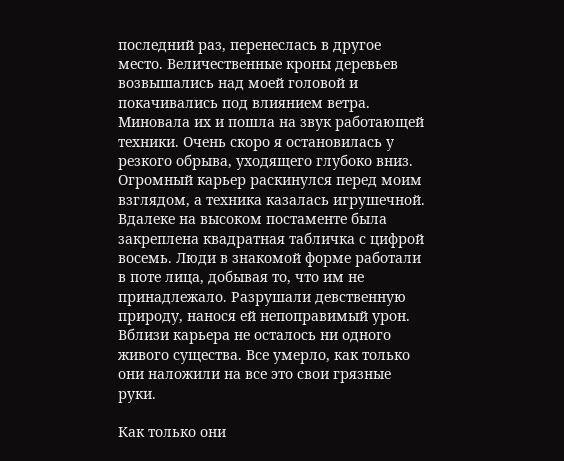последний раз, перенеслась в другое место. Величественные кроны деревьев возвышались над моей головой и покачивались под влиянием ветра. Миновала их и пошла на звук работающей техники. Очень скоро я остановилась у резкого обрыва, уходящего глубоко вниз. Огромный карьер раскинулся перед моим взглядом, а техника казалась игрушечной. Вдалеке на высоком постаменте была закреплена квадратная табличка с цифрой восемь. Люди в знакомой форме работали в поте лица, добывая то, что им не принадлежало. Разрушали девственную природу, нанося ей непоправимый урон. Вблизи карьера не осталось ни одного живого существа. Все умерло, как только они наложили на все это свои грязные руки.

Как только они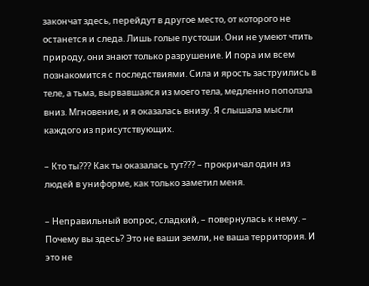закончат здесь, перейдут в другое место, от которого не останется и следа. Лишь голые пустоши. Они не умеют чтить природу, они знают только разрушение. И пора им всем познакомится с последствиями. Сила и ярость заструились в теле, а тьма, вырвавшаяся из моего тела, медленно поползла вниз. Мгновение, и я оказалась внизу. Я слышала мысли каждого из присутствующих.

– Кто ты??? Как ты оказалась тут??? – прокричал один из людей в униформе, как только заметил меня.

– Неправильный вопрос, сладкий, – повернулась к нему. – Почему вы здесь? Это не ваши земли, не ваша территория. И это не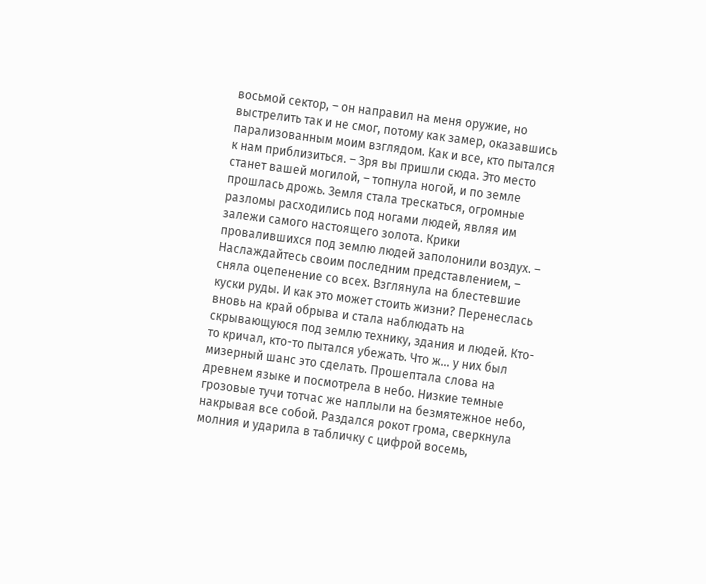восьмой сектор, – он направил на меня оружие, но выстрелить так и не смог, потому как замер, оказавшись парализованным моим взглядом. Как и все, кто пытался к нам приблизиться. – Зря вы пришли сюда. Это место станет вашей могилой, – топнула ногой, и по земле прошлась дрожь. Земля стала трескаться, огромные разломы расходились под ногами людей, являя им залежи самого настоящего золота. Крики провалившихся под землю людей заполонили воздух. – Наслаждайтесь своим последним представлением, – сняла оцепенение со всех. Взглянула на блестевшие куски руды. И как это может стоить жизни? Перенеслась вновь на край обрыва и стала наблюдать на скрывающуюся под землю технику, здания и людей. Кто-то кричал, кто-то пытался убежать. Что ж… у них был мизерный шанс это сделать. Прошептала слова на древнем языке и посмотрела в небо. Низкие темные грозовые тучи тотчас же наплыли на безмятежное небо, накрывая все собой. Раздался рокот грома, сверкнула молния и ударила в табличку с цифрой восемь,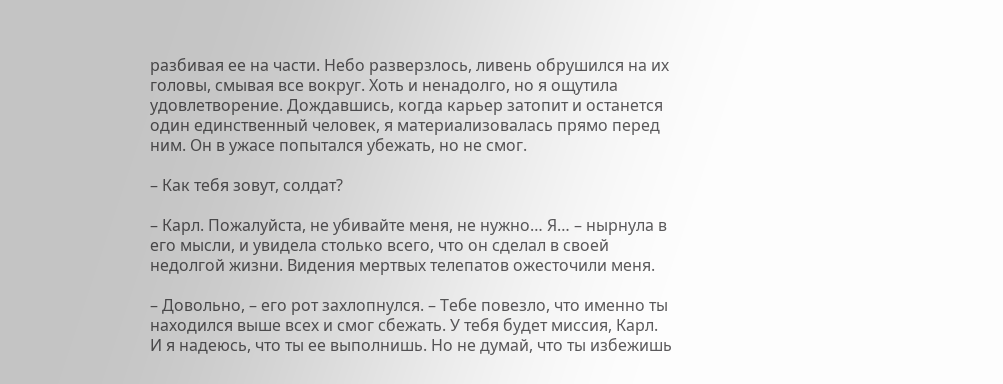разбивая ее на части. Небо разверзлось, ливень обрушился на их головы, смывая все вокруг. Хоть и ненадолго, но я ощутила удовлетворение. Дождавшись, когда карьер затопит и останется один единственный человек, я материализовалась прямо перед ним. Он в ужасе попытался убежать, но не смог.

– Как тебя зовут, солдат?

– Карл. Пожалуйста, не убивайте меня, не нужно… Я… – нырнула в его мысли, и увидела столько всего, что он сделал в своей недолгой жизни. Видения мертвых телепатов ожесточили меня.

– Довольно, – его рот захлопнулся. – Тебе повезло, что именно ты находился выше всех и смог сбежать. У тебя будет миссия, Карл. И я надеюсь, что ты ее выполнишь. Но не думай, что ты избежишь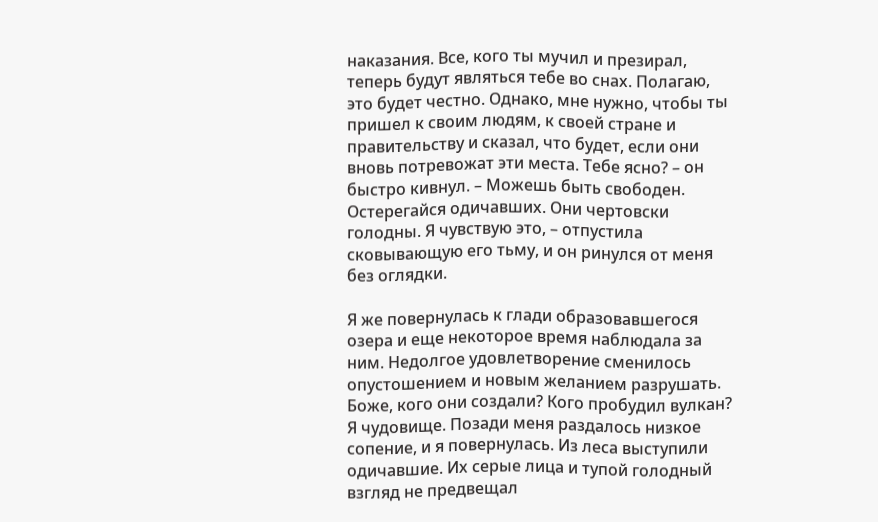наказания. Все, кого ты мучил и презирал, теперь будут являться тебе во снах. Полагаю, это будет честно. Однако, мне нужно, чтобы ты пришел к своим людям, к своей стране и правительству и сказал, что будет, если они вновь потревожат эти места. Тебе ясно? – он быстро кивнул. – Можешь быть свободен. Остерегайся одичавших. Они чертовски голодны. Я чувствую это, – отпустила сковывающую его тьму, и он ринулся от меня без оглядки.

Я же повернулась к глади образовавшегося озера и еще некоторое время наблюдала за ним. Недолгое удовлетворение сменилось опустошением и новым желанием разрушать. Боже, кого они создали? Кого пробудил вулкан? Я чудовище. Позади меня раздалось низкое сопение, и я повернулась. Из леса выступили одичавшие. Их серые лица и тупой голодный взгляд не предвещал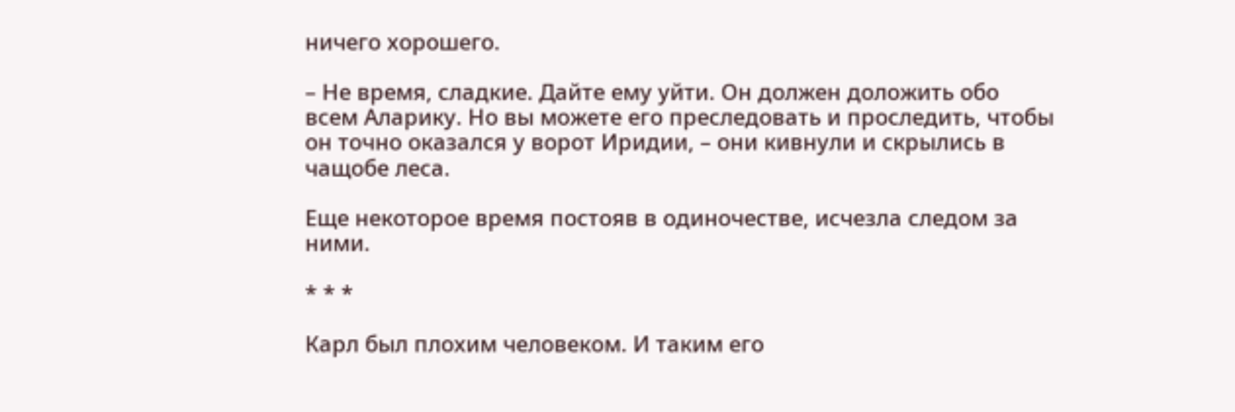ничего хорошего.

– Не время, сладкие. Дайте ему уйти. Он должен доложить обо всем Аларику. Но вы можете его преследовать и проследить, чтобы он точно оказался у ворот Иридии, – они кивнули и скрылись в чащобе леса.

Еще некоторое время постояв в одиночестве, исчезла следом за ними.

* * *

Карл был плохим человеком. И таким его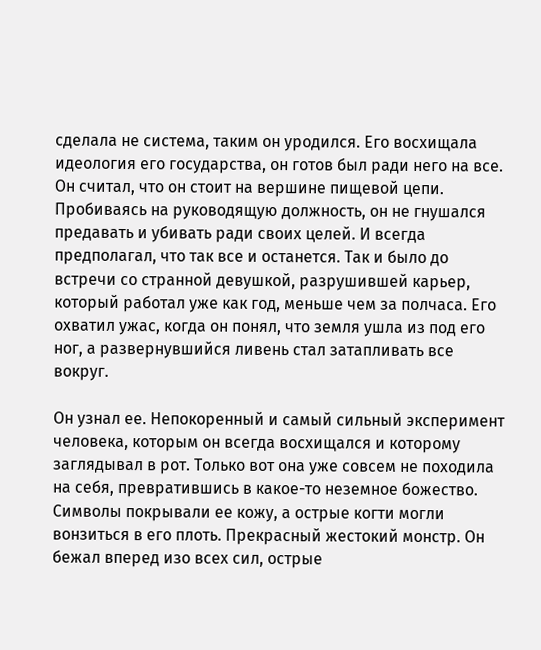сделала не система, таким он уродился. Его восхищала идеология его государства, он готов был ради него на все. Он считал, что он стоит на вершине пищевой цепи. Пробиваясь на руководящую должность, он не гнушался предавать и убивать ради своих целей. И всегда предполагал, что так все и останется. Так и было до встречи со странной девушкой, разрушившей карьер, который работал уже как год, меньше чем за полчаса. Его охватил ужас, когда он понял, что земля ушла из под его ног, а развернувшийся ливень стал затапливать все вокруг.

Он узнал ее. Непокоренный и самый сильный эксперимент человека, которым он всегда восхищался и которому заглядывал в рот. Только вот она уже совсем не походила на себя, превратившись в какое-то неземное божество. Символы покрывали ее кожу, а острые когти могли вонзиться в его плоть. Прекрасный жестокий монстр. Он бежал вперед изо всех сил, острые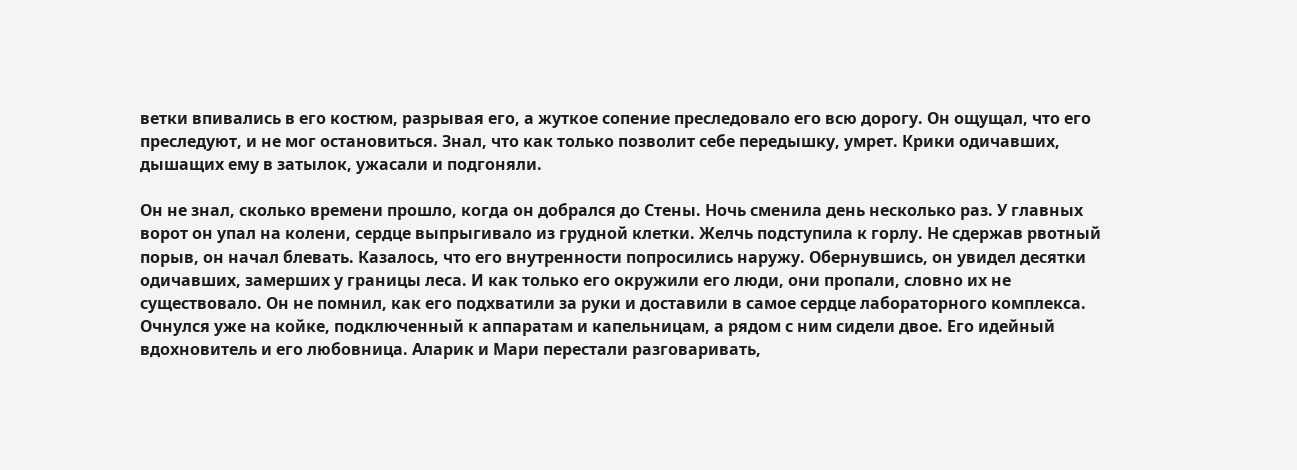ветки впивались в его костюм, разрывая его, а жуткое сопение преследовало его всю дорогу. Он ощущал, что его преследуют, и не мог остановиться. Знал, что как только позволит себе передышку, умрет. Крики одичавших, дышащих ему в затылок, ужасали и подгоняли.

Он не знал, сколько времени прошло, когда он добрался до Стены. Ночь сменила день несколько раз. У главных ворот он упал на колени, сердце выпрыгивало из грудной клетки. Желчь подступила к горлу. Не сдержав рвотный порыв, он начал блевать. Казалось, что его внутренности попросились наружу. Обернувшись, он увидел десятки одичавших, замерших у границы леса. И как только его окружили его люди, они пропали, словно их не существовало. Он не помнил, как его подхватили за руки и доставили в самое сердце лабораторного комплекса. Очнулся уже на койке, подключенный к аппаратам и капельницам, а рядом с ним сидели двое. Его идейный вдохновитель и его любовница. Аларик и Мари перестали разговаривать,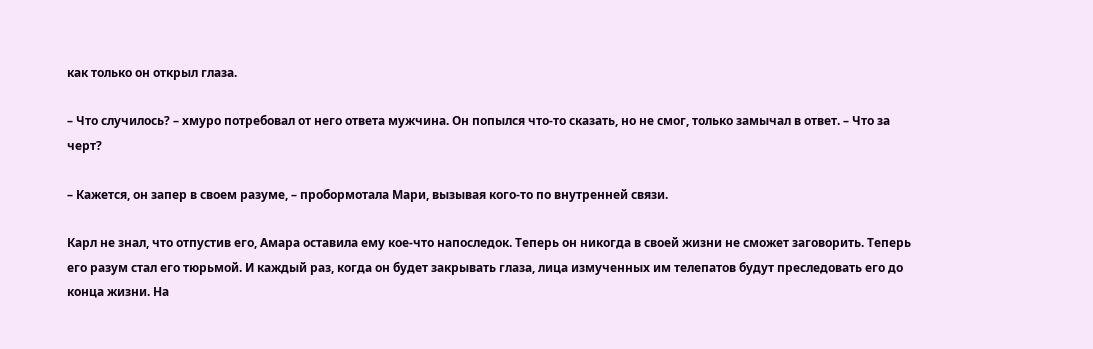как только он открыл глаза.

– Что случилось? – хмуро потребовал от него ответа мужчина. Он попылся что-то сказать, но не смог, только замычал в ответ. – Что за черт?

– Кажется, он запер в своем разуме, – пробормотала Мари, вызывая кого-то по внутренней связи.

Карл не знал, что отпустив его, Амара оставила ему кое-что напоследок. Теперь он никогда в своей жизни не сможет заговорить. Теперь его разум стал его тюрьмой. И каждый раз, когда он будет закрывать глаза, лица измученных им телепатов будут преследовать его до конца жизни. На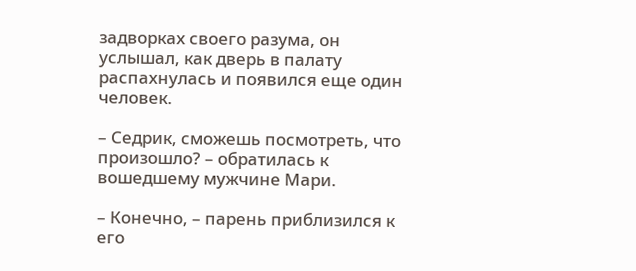задворках своего разума, он услышал, как дверь в палату распахнулась и появился еще один человек.

– Седрик, сможешь посмотреть, что произошло? – обратилась к вошедшему мужчине Мари.

– Конечно, – парень приблизился к его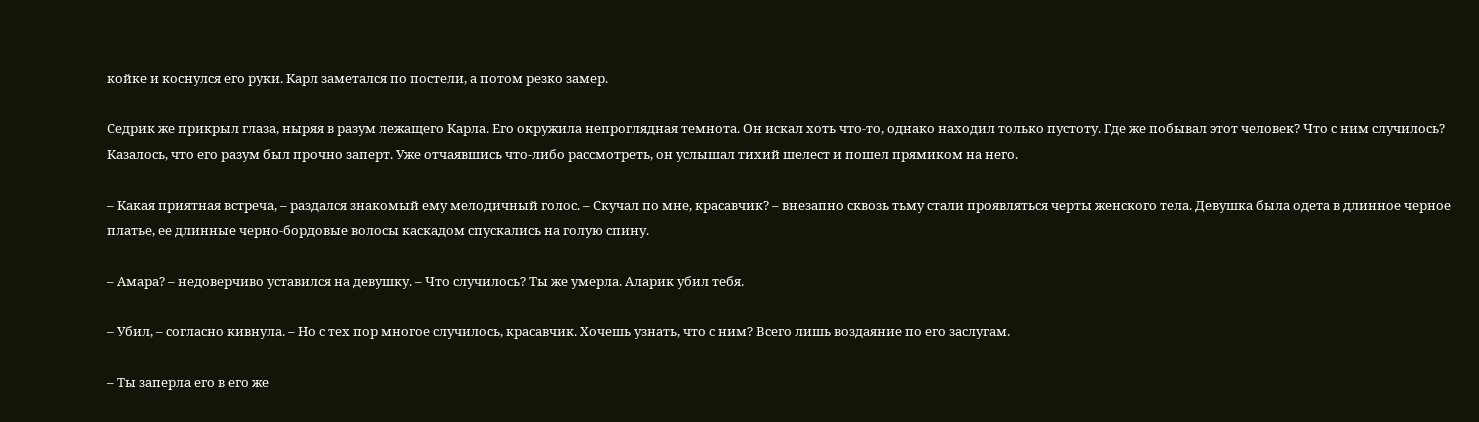койке и коснулся его руки. Карл заметался по постели, а потом резко замер.

Седрик же прикрыл глаза, ныряя в разум лежащего Карла. Его окружила непроглядная темнота. Он искал хоть что-то, однако находил только пустоту. Где же побывал этот человек? Что с ним случилось? Казалось, что его разум был прочно заперт. Уже отчаявшись что-либо рассмотреть, он услышал тихий шелест и пошел прямиком на него.

– Какая приятная встреча, – раздался знакомый ему мелодичный голос. – Скучал по мне, красавчик? – внезапно сквозь тьму стали проявляться черты женского тела. Девушка была одета в длинное черное платье, ее длинные черно-бордовые волосы каскадом спускались на голую спину.

– Амара? – недоверчиво уставился на девушку. – Что случилось? Ты же умерла. Аларик убил тебя.

– Убил, – согласно кивнула. – Но с тех пор многое случилось, красавчик. Хочешь узнать, что с ним? Всего лишь воздаяние по его заслугам.

– Ты заперла его в его же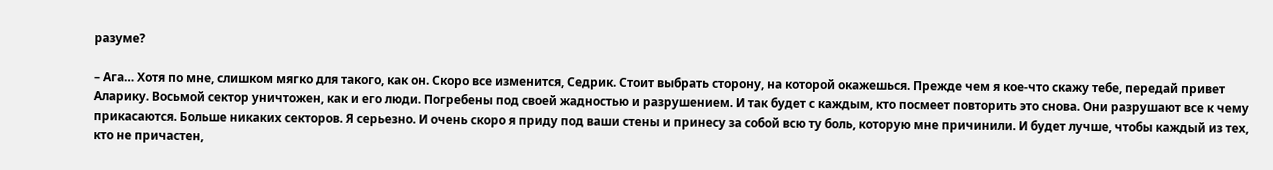разуме?

– Ага… Хотя по мне, слишком мягко для такого, как он. Скоро все изменится, Седрик. Стоит выбрать сторону, на которой окажешься. Прежде чем я кое-что скажу тебе, передай привет Аларику. Восьмой сектор уничтожен, как и его люди. Погребены под своей жадностью и разрушением. И так будет с каждым, кто посмеет повторить это снова. Они разрушают все к чему прикасаются. Больше никаких секторов. Я серьезно. И очень скоро я приду под ваши стены и принесу за собой всю ту боль, которую мне причинили. И будет лучше, чтобы каждый из тех, кто не причастен,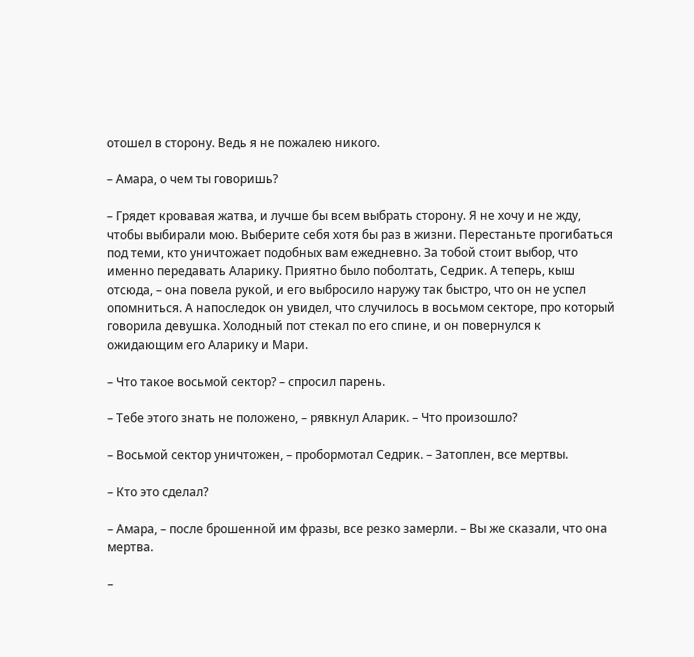отошел в сторону. Ведь я не пожалею никого.

– Амара, о чем ты говоришь?

– Грядет кровавая жатва, и лучше бы всем выбрать сторону. Я не хочу и не жду, чтобы выбирали мою. Выберите себя хотя бы раз в жизни. Перестаньте прогибаться под теми, кто уничтожает подобных вам ежедневно. За тобой стоит выбор, что именно передавать Аларику. Приятно было поболтать, Седрик. А теперь, кыш отсюда, – она повела рукой, и его выбросило наружу так быстро, что он не успел опомниться. А напоследок он увидел, что случилось в восьмом секторе, про который говорила девушка. Холодный пот стекал по его спине, и он повернулся к ожидающим его Аларику и Мари.

– Что такое восьмой сектор? – спросил парень.

– Тебе этого знать не положено, – рявкнул Аларик. – Что произошло?

– Восьмой сектор уничтожен, – пробормотал Седрик. – Затоплен, все мертвы.

– Кто это сделал?

– Амара, – после брошенной им фразы, все резко замерли. – Вы же сказали, что она мертва.

–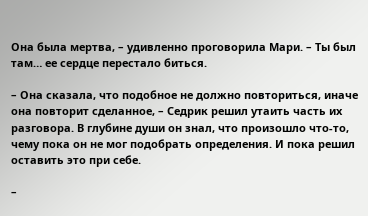Она была мертва, – удивленно проговорила Мари. – Ты был там… ее сердце перестало биться.

– Она сказала, что подобное не должно повториться, иначе она повторит сделанное, – Седрик решил утаить часть их разговора. В глубине души он знал, что произошло что-то, чему пока он не мог подобрать определения. И пока решил оставить это при себе.

–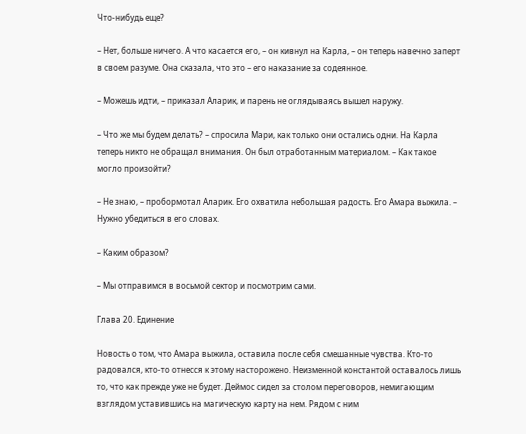Что-нибудь еще?

– Нет, больше ничего. А что касается его, – он кивнул на Карла, – он теперь навечно заперт в своем разуме. Она сказала, что это – его наказание за содеянное.

– Можешь идти, – приказал Аларик, и парень не оглядываясь вышел наружу.

– Что же мы будем делать? – спросила Мари, как только они остались одни. На Карла теперь никто не обращал внимания. Он был отработанным материалом. – Как такое могло произойти?

– Не знаю, – пробормотал Аларик. Его охватила небольшая радость. Его Амара выжила. – Нужно убедиться в его словах.

– Каким образом?

– Мы отправимся в восьмой сектор и посмотрим сами.

Глава 20. Единение

Новость о том, что Амара выжила, оставила после себя смешанные чувства. Кто-то радовался, кто-то отнесся к этому насторожено. Неизменной константой оставалось лишь то, что как прежде уже не будет. Деймос сидел за столом переговоров, немигающим взглядом уставившись на магическую карту на нем. Рядом с ним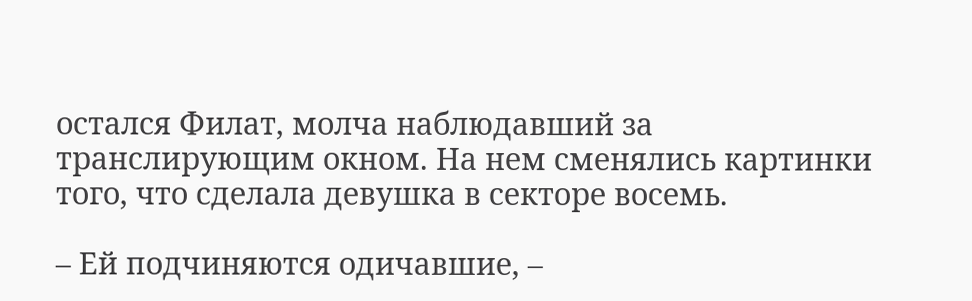остался Филат, молча наблюдавший за транслирующим окном. На нем сменялись картинки того, что сделала девушка в секторе восемь.

– Ей подчиняются одичавшие, –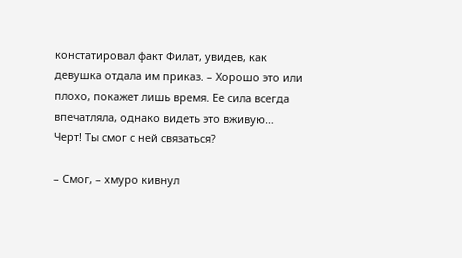констатировал факт Филат, увидев, как девушка отдала им приказ. – Хорошо это или плохо, покажет лишь время. Ее сила всегда впечатляла, однако видеть это вживую… Черт! Ты смог с ней связаться?

– Смог, – хмуро кивнул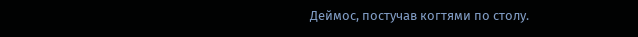Деймос, постучав когтями по столу.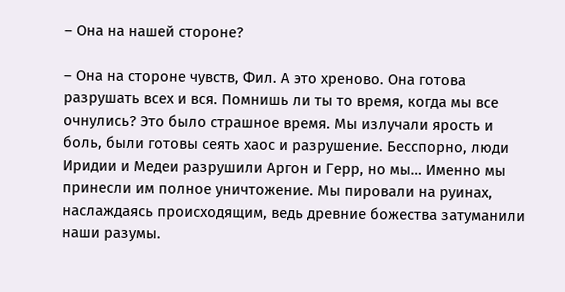– Она на нашей стороне?

– Она на стороне чувств, Фил. А это хреново. Она готова разрушать всех и вся. Помнишь ли ты то время, когда мы все очнулись? Это было страшное время. Мы излучали ярость и боль, были готовы сеять хаос и разрушение. Бесспорно, люди Иридии и Медеи разрушили Аргон и Герр, но мы… Именно мы принесли им полное уничтожение. Мы пировали на руинах, наслаждаясь происходящим, ведь древние божества затуманили наши разумы.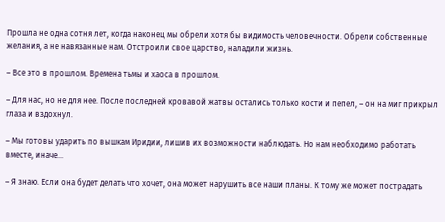Прошла не одна сотня лет, когда наконец мы обрели хотя бы видимость человечности. Обрели собственные желания, а не навязанные нам. Отстроили свое царство, наладили жизнь.

– Все это в прошлом. Времена тьмы и хаоса в прошлом.

– Для нас, но не для нее. После последней кровавой жатвы остались только кости и пепел, – он на миг прикрыл глаза и вздохнул.

– Мы готовы ударить по вышкам Иридии, лишив их возможности наблюдать. Но нам необходимо работать вместе, иначе…

– Я знаю. Если она будет делать что хочет, она может нарушить все наши планы. К тому же может пострадать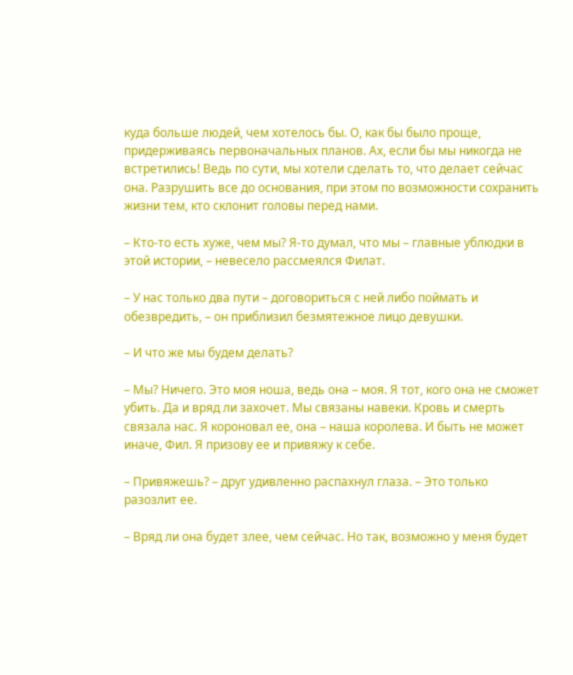куда больше людей, чем хотелось бы. О, как бы было проще, придерживаясь первоначальных планов. Ах, если бы мы никогда не встретились! Ведь по сути, мы хотели сделать то, что делает сейчас она. Разрушить все до основания, при этом по возможности сохранить жизни тем, кто склонит головы перед нами.

– Кто-то есть хуже, чем мы? Я-то думал, что мы – главные ублюдки в этой истории, – невесело рассмеялся Филат.

– У нас только два пути – договориться с ней либо поймать и обезвредить, – он приблизил безмятежное лицо девушки.

– И что же мы будем делать?

– Мы? Ничего. Это моя ноша, ведь она – моя. Я тот, кого она не сможет убить. Да и вряд ли захочет. Мы связаны навеки. Кровь и смерть связала нас. Я короновал ее, она – наша королева. И быть не может иначе, Фил. Я призову ее и привяжу к себе.

– Привяжешь? – друг удивленно распахнул глаза. – Это только разозлит ее.

– Вряд ли она будет злее, чем сейчас. Но так, возможно у меня будет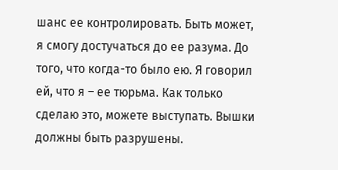шанс ее контролировать. Быть может, я смогу достучаться до ее разума. До того, что когда-то было ею. Я говорил ей, что я – ее тюрьма. Как только сделаю это, можете выступать. Вышки должны быть разрушены.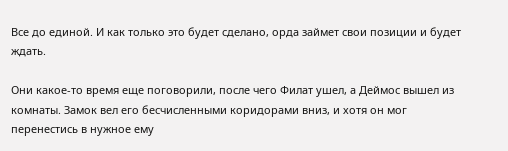Все до единой. И как только это будет сделано, орда займет свои позиции и будет ждать.

Они какое-то время еще поговорили, после чего Филат ушел, а Деймос вышел из комнаты. Замок вел его бесчисленными коридорами вниз, и хотя он мог перенестись в нужное ему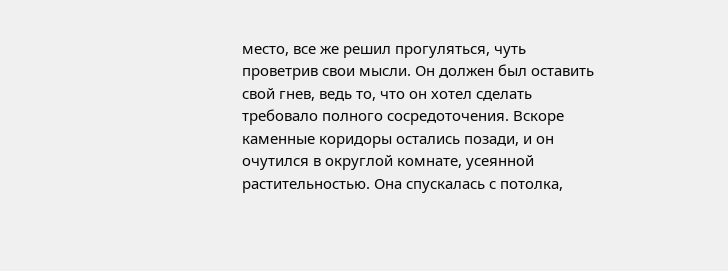место, все же решил прогуляться, чуть проветрив свои мысли. Он должен был оставить свой гнев, ведь то, что он хотел сделать требовало полного сосредоточения. Вскоре каменные коридоры остались позади, и он очутился в округлой комнате, усеянной растительностью. Она спускалась с потолка,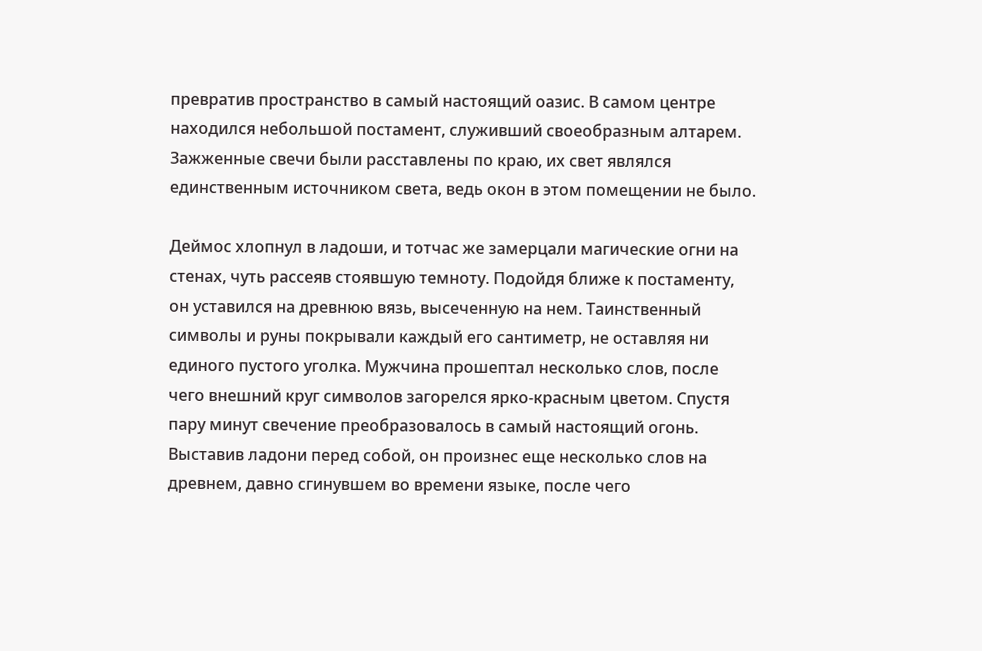превратив пространство в самый настоящий оазис. В самом центре находился небольшой постамент, служивший своеобразным алтарем. Зажженные свечи были расставлены по краю, их свет являлся единственным источником света, ведь окон в этом помещении не было.

Деймос хлопнул в ладоши, и тотчас же замерцали магические огни на стенах, чуть рассеяв стоявшую темноту. Подойдя ближе к постаменту, он уставился на древнюю вязь, высеченную на нем. Таинственный символы и руны покрывали каждый его сантиметр, не оставляя ни единого пустого уголка. Мужчина прошептал несколько слов, после чего внешний круг символов загорелся ярко-красным цветом. Спустя пару минут свечение преобразовалось в самый настоящий огонь. Выставив ладони перед собой, он произнес еще несколько слов на древнем, давно сгинувшем во времени языке, после чего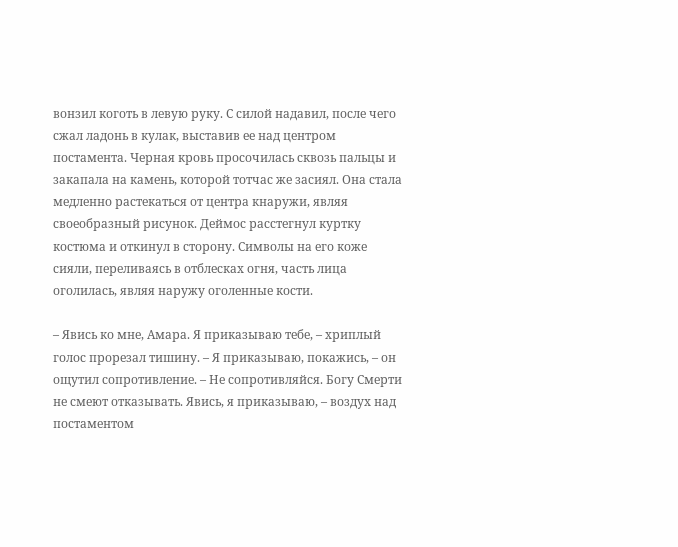вонзил коготь в левую руку. С силой надавил, после чего сжал ладонь в кулак, выставив ее над центром постамента. Черная кровь просочилась сквозь пальцы и закапала на камень, которой тотчас же засиял. Она стала медленно растекаться от центра кнаружи, являя своеобразный рисунок. Деймос расстегнул куртку костюма и откинул в сторону. Символы на его коже сияли, переливаясь в отблесках огня, часть лица оголилась, являя наружу оголенные кости.

– Явись ко мне, Амара. Я приказываю тебе, – хриплый голос прорезал тишину. – Я приказываю, покажись, – он ощутил сопротивление. – Не сопротивляйся. Богу Смерти не смеют отказывать. Явись, я приказываю, – воздух над постаментом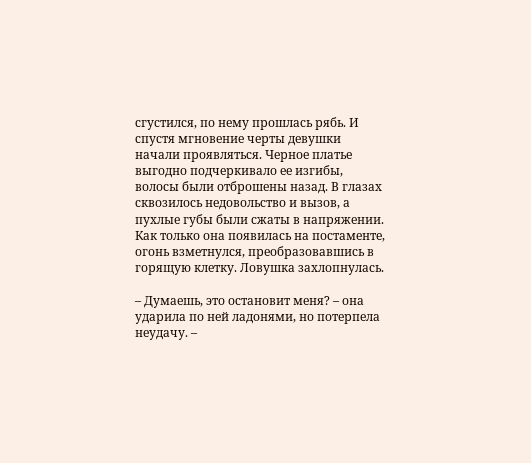сгустился, по нему прошлась рябь. И спустя мгновение черты девушки начали проявляться. Черное платье выгодно подчеркивало ее изгибы, волосы были отброшены назад. В глазах сквозилось недовольство и вызов, а пухлые губы были сжаты в напряжении. Как только она появилась на постаменте, огонь взметнулся, преобразовавшись в горящую клетку. Ловушка захлопнулась.

– Думаешь, это остановит меня? – она ударила по ней ладонями, но потерпела неудачу. –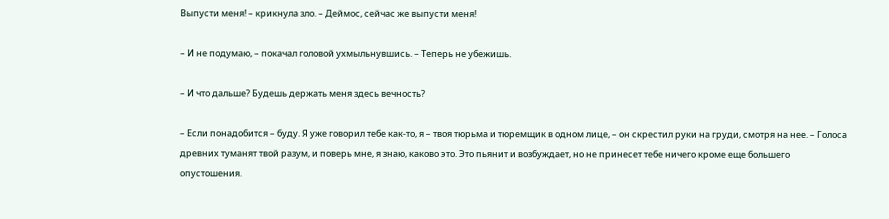Выпусти меня! – крикнула зло. – Деймос, сейчас же выпусти меня!

– И не подумаю, – покачал головой ухмыльнувшись. – Теперь не убежишь.

– И что дальше? Будешь держать меня здесь вечность?

– Если понадобится – буду. Я уже говорил тебе как-то, я – твоя тюрьма и тюремщик в одном лице, – он скрестил руки на груди, смотря на нее. – Голоса древних туманят твой разум, и поверь мне, я знаю, каково это. Это пьянит и возбуждает, но не принесет тебе ничего кроме еще большего опустошения.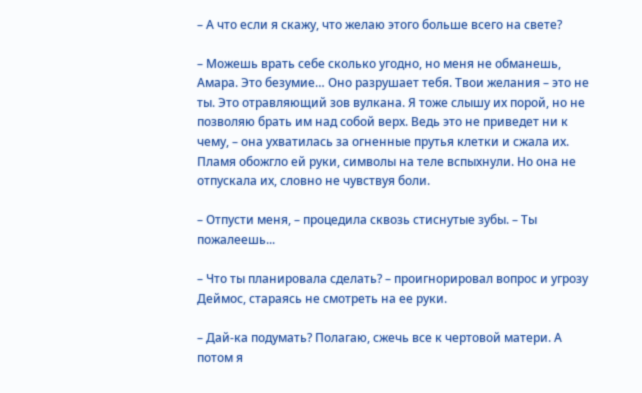– А что если я скажу, что желаю этого больше всего на свете?

– Можешь врать себе сколько угодно, но меня не обманешь, Амара. Это безумие… Оно разрушает тебя. Твои желания – это не ты. Это отравляющий зов вулкана. Я тоже слышу их порой, но не позволяю брать им над собой верх. Ведь это не приведет ни к чему, – она ухватилась за огненные прутья клетки и сжала их. Пламя обожгло ей руки, символы на теле вспыхнули. Но она не отпускала их, словно не чувствуя боли.

– Отпусти меня, – процедила сквозь стиснутые зубы. – Ты пожалеешь...

– Что ты планировала сделать? – проигнорировал вопрос и угрозу Деймос, стараясь не смотреть на ее руки.

– Дай-ка подумать? Полагаю, сжечь все к чертовой матери. А потом я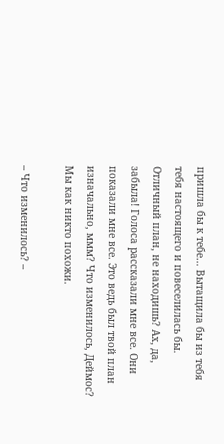пришла бы к тебе… Вытащила бы из тебя тебя настоящего и повеселилась бы. Отличный план, не находишь? Ах, да, забыла! Голоса рассказали мне все. Они показали мне все. Это ведь был твой план изначально, ммм? Что изменилось, Деймос? Мы как никто похожи.

– Что изменилось? –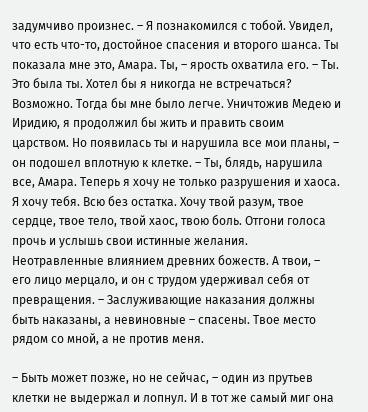задумчиво произнес. – Я познакомился с тобой. Увидел, что есть что-то, достойное спасения и второго шанса. Ты показала мне это, Амара. Ты, – ярость охватила его. – Ты. Это была ты. Хотел бы я никогда не встречаться? Возможно. Тогда бы мне было легче. Уничтожив Медею и Иридию, я продолжил бы жить и править своим царством. Но появилась ты и нарушила все мои планы, – он подошел вплотную к клетке. – Ты, блядь, нарушила все, Амара. Теперь я хочу не только разрушения и хаоса. Я хочу тебя. Всю без остатка. Хочу твой разум, твое сердце, твое тело, твой хаос, твою боль. Отгони голоса прочь и услышь свои истинные желания. Неотравленные влиянием древних божеств. А твои, – его лицо мерцало, и он с трудом удерживал себя от превращения. – Заслуживающие наказания должны быть наказаны, а невиновные – спасены. Твое место рядом со мной, а не против меня.

– Быть может позже, но не сейчас, – один из прутьев клетки не выдержал и лопнул. И в тот же самый миг она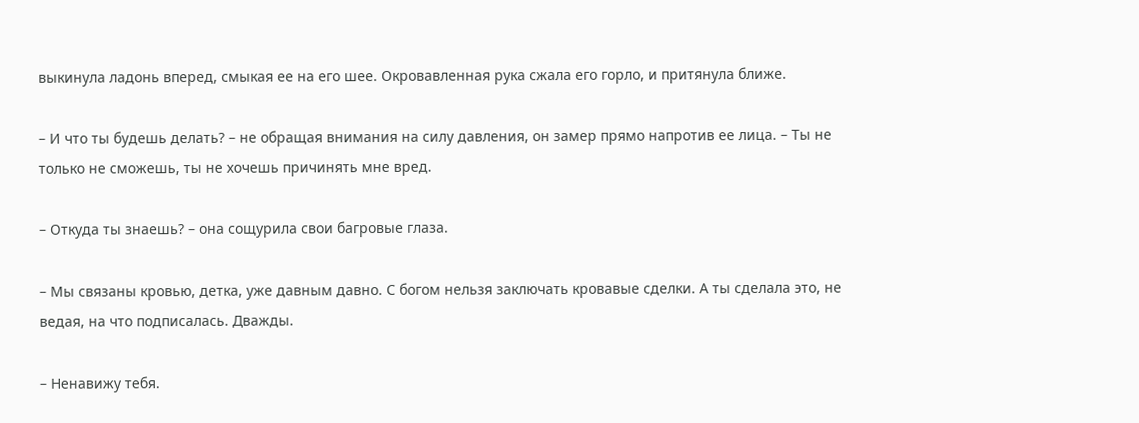выкинула ладонь вперед, смыкая ее на его шее. Окровавленная рука сжала его горло, и притянула ближе.

– И что ты будешь делать? – не обращая внимания на силу давления, он замер прямо напротив ее лица. – Ты не только не сможешь, ты не хочешь причинять мне вред.

– Откуда ты знаешь? – она сощурила свои багровые глаза.

– Мы связаны кровью, детка, уже давным давно. С богом нельзя заключать кровавые сделки. А ты сделала это, не ведая, на что подписалась. Дважды.

– Ненавижу тебя.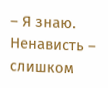– Я знаю. Ненависть – слишком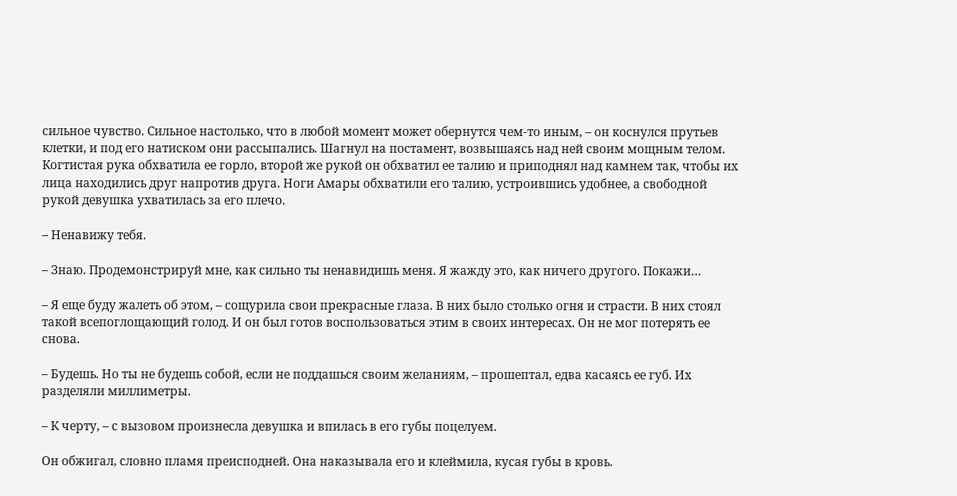сильное чувство. Сильное настолько, что в любой момент может обернутся чем-то иным, – он коснулся прутьев клетки, и под его натиском они рассыпались. Шагнул на постамент, возвышаясь над ней своим мощным телом. Когтистая рука обхватила ее горло, второй же рукой он обхватил ее талию и приподнял над камнем так, чтобы их лица находились друг напротив друга. Ноги Амары обхватили его талию, устроившись удобнее, а свободной рукой девушка ухватилась за его плечо.

– Ненавижу тебя.

– Знаю. Продемонстрируй мне, как сильно ты ненавидишь меня. Я жажду это, как ничего другого. Покажи…

– Я еще буду жалеть об этом, – сощурила свои прекрасные глаза. В них было столько огня и страсти. В них стоял такой всепоглощающий голод. И он был готов воспользоваться этим в своих интересах. Он не мог потерять ее снова.

– Будешь. Но ты не будешь собой, если не поддашься своим желаниям, – прошептал, едва касаясь ее губ. Их разделяли миллиметры.

– К черту, – с вызовом произнесла девушка и впилась в его губы поцелуем.

Он обжигал, словно пламя преисподней. Она наказывала его и клеймила, кусая губы в кровь.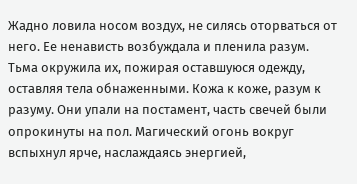Жадно ловила носом воздух, не силясь оторваться от него. Ее ненависть возбуждала и пленила разум. Тьма окружила их, пожирая оставшуюся одежду, оставляя тела обнаженными. Кожа к коже, разум к разуму. Они упали на постамент, часть свечей были опрокинуты на пол. Магический огонь вокруг вспыхнул ярче, наслаждаясь энергией,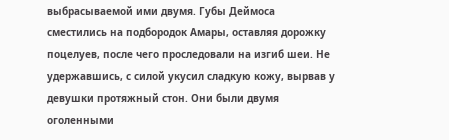выбрасываемой ими двумя. Губы Деймоса сместились на подбородок Амары, оставляя дорожку поцелуев, после чего проследовали на изгиб шеи. Не удержавшись, с силой укусил сладкую кожу, вырвав у девушки протяжный стон. Они были двумя оголенными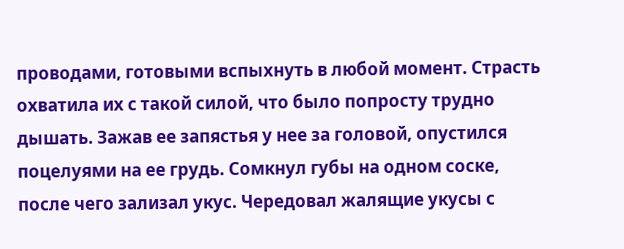проводами, готовыми вспыхнуть в любой момент. Страсть охватила их с такой силой, что было попросту трудно дышать. Зажав ее запястья у нее за головой, опустился поцелуями на ее грудь. Сомкнул губы на одном соске, после чего зализал укус. Чередовал жалящие укусы с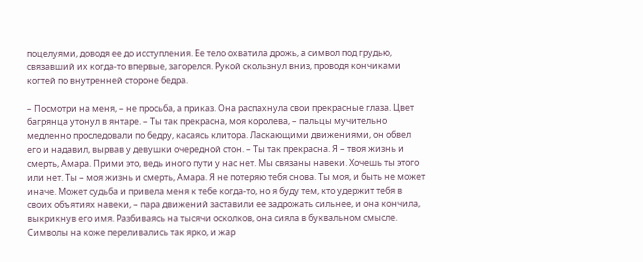поцелуями, доводя ее до исступления. Ее тело охватила дрожь, а символ под грудью, связавший их когда-то впервые, загорелся. Рукой скользнул вниз, проводя кончиками когтей по внутренней стороне бедра.

– Посмотри на меня, – не просьба, а приказ. Она распахнула свои прекрасные глаза. Цвет багрянца утонул в янтаре. – Ты так прекрасна, моя королева, – пальцы мучительно медленно проследовали по бедру, касаясь клитора. Ласкающими движениями, он обвел его и надавил, вырвав у девушки очередной стон. – Ты так прекрасна. Я – твоя жизнь и смерть, Амара. Прими это, ведь иного пути у нас нет. Мы связаны навеки. Хочешь ты этого или нет. Ты – моя жизнь и смерть, Амара. Я не потеряю тебя снова. Ты моя, и быть не может иначе. Может судьба и привела меня к тебе когда-то, но я буду тем, кто удержит тебя в своих объятиях навеки, – пара движений заставили ее задрожать сильнее, и она кончила, выкрикнув его имя. Разбиваясь на тысячи осколков, она сияла в буквальном смысле. Символы на коже переливались так ярко, и жар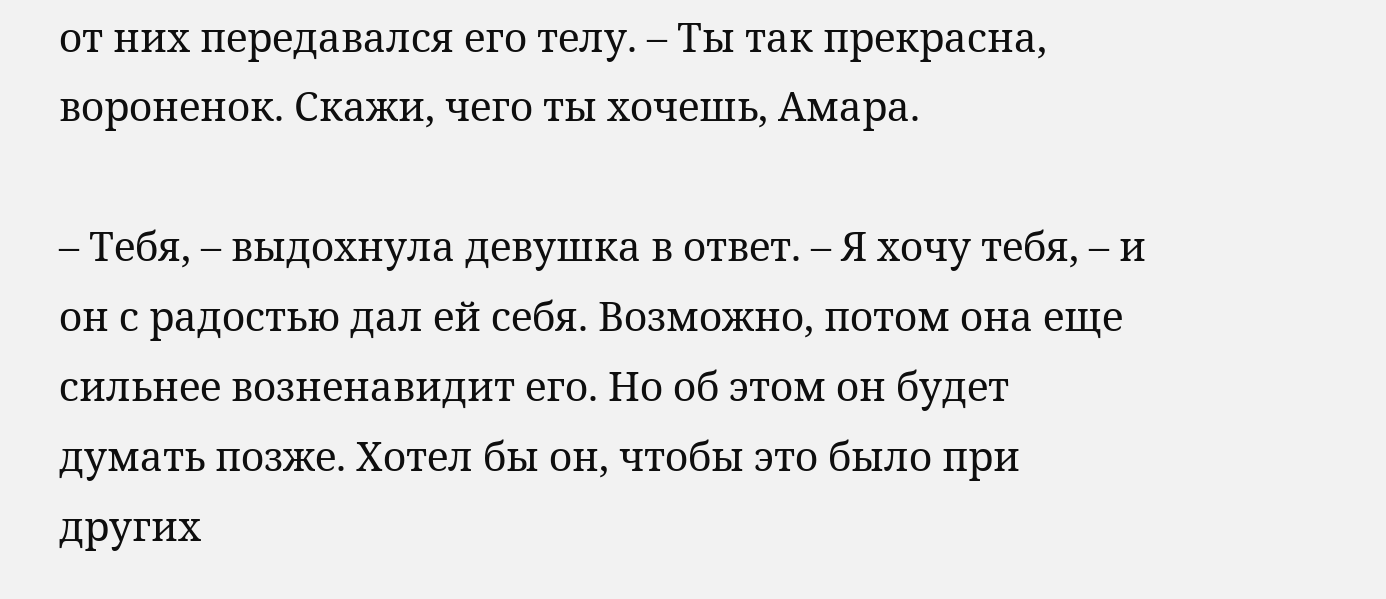от них передавался его телу. – Ты так прекрасна, вороненок. Скажи, чего ты хочешь, Амара.

– Тебя, – выдохнула девушка в ответ. – Я хочу тебя, – и он с радостью дал ей себя. Возможно, потом она еще сильнее возненавидит его. Но об этом он будет думать позже. Хотел бы он, чтобы это было при других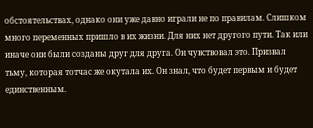обстоятельствах, однако они уже давно играли не по правилам. Слишком много переменных пришло в их жизни. Для них нет другого пути. Так или иначе они были созданы друг для друга. Он чувствовал это. Призвал тьму, которая тотчас же окутала их. Он знал, что будет первым и будет единственным.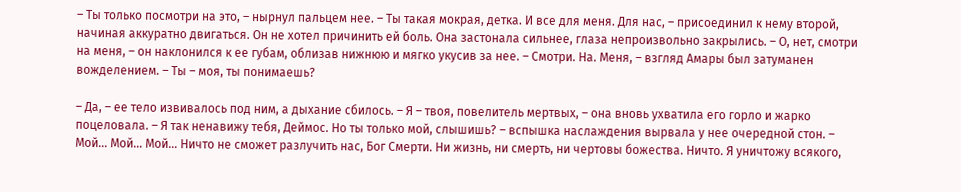– Ты только посмотри на это, – нырнул пальцем нее. – Ты такая мокрая, детка. И все для меня. Для нас, – присоединил к нему второй, начиная аккуратно двигаться. Он не хотел причинить ей боль. Она застонала сильнее, глаза непроизвольно закрылись. – О, нет, смотри на меня, – он наклонился к ее губам, облизав нижнюю и мягко укусив за нее. – Смотри. На. Меня, – взгляд Амары был затуманен вожделением. – Ты – моя, ты понимаешь?

– Да, – ее тело извивалось под ним, а дыхание сбилось. – Я – твоя, повелитель мертвых, – она вновь ухватила его горло и жарко поцеловала. – Я так ненавижу тебя, Деймос. Но ты только мой, слышишь? – вспышка наслаждения вырвала у нее очередной стон. – Мой… Мой… Мой… Ничто не сможет разлучить нас, Бог Смерти. Ни жизнь, ни смерть, ни чертовы божества. Ничто. Я уничтожу всякого,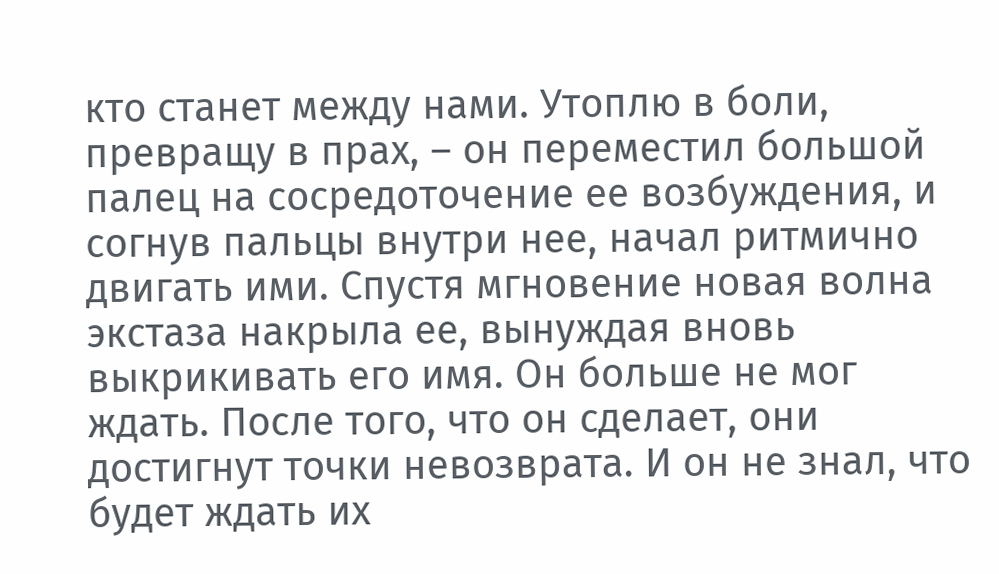кто станет между нами. Утоплю в боли, превращу в прах, – он переместил большой палец на сосредоточение ее возбуждения, и согнув пальцы внутри нее, начал ритмично двигать ими. Спустя мгновение новая волна экстаза накрыла ее, вынуждая вновь выкрикивать его имя. Он больше не мог ждать. После того, что он сделает, они достигнут точки невозврата. И он не знал, что будет ждать их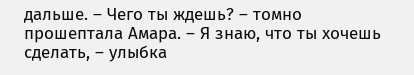дальше. – Чего ты ждешь? – томно прошептала Амара. – Я знаю, что ты хочешь сделать, – улыбка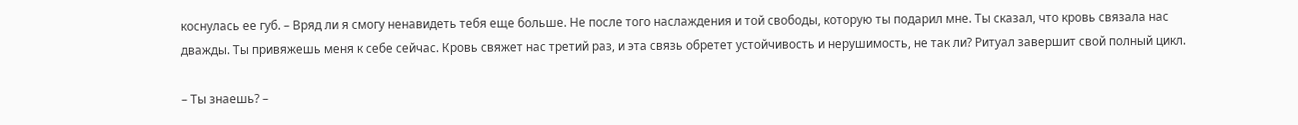коснулась ее губ. – Вряд ли я смогу ненавидеть тебя еще больше. Не после того наслаждения и той свободы, которую ты подарил мне. Ты сказал, что кровь связала нас дважды. Ты привяжешь меня к себе сейчас. Кровь свяжет нас третий раз, и эта связь обретет устойчивость и нерушимость, не так ли? Ритуал завершит свой полный цикл.

– Ты знаешь? –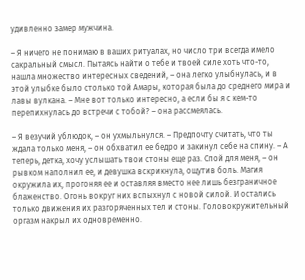удивленно замер мужчина.

– Я ничего не понимаю в ваших ритуалах, но число три всегда имело сакральный смысл. Пытаясь найти о тебе и твоей силе хоть что-то, нашла множество интересных сведений, – она легко улыбнулась, и в этой улыбке было столько той Амары, которая была до среднего мира и лавы вулкана. – Мне вот только интересно, а если бы я с кем-то перепихнулась до встречи с тобой? – она рассмеялась.

– Я везучий ублюдок, – он ухмыльнулся. – Предпочту считать, что ты ждала только меня, – он обхватил ее бедро и закинул себе на спину. – А теперь, детка, хочу услышать твои стоны еще раз. Спой для меня, – он рывком наполнил ее, и девушка вскрикнула, ощутив боль. Магия окружила их, прогоняя ее и оставляя вместо нее лишь безграничное блаженство. Огонь вокруг них вспыхнул с новой силой. И остались только движения их разгоряченных тел и стоны. Головокружительный оргазм накрыл их одновременно.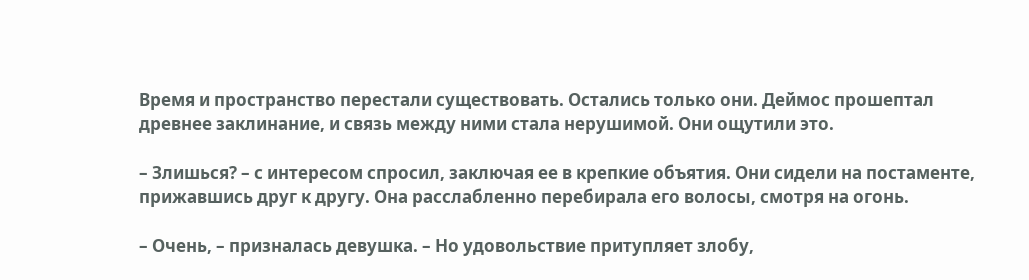Время и пространство перестали существовать. Остались только они. Деймос прошептал древнее заклинание, и связь между ними стала нерушимой. Они ощутили это.

– Злишься? – с интересом спросил, заключая ее в крепкие объятия. Они сидели на постаменте, прижавшись друг к другу. Она расслабленно перебирала его волосы, смотря на огонь.

– Очень, – призналась девушка. – Но удовольствие притупляет злобу,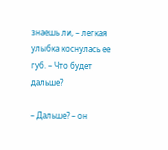знаешь ли, – легкая улыбка коснулась ее губ. – Что будет дальше?

– Дальше? – он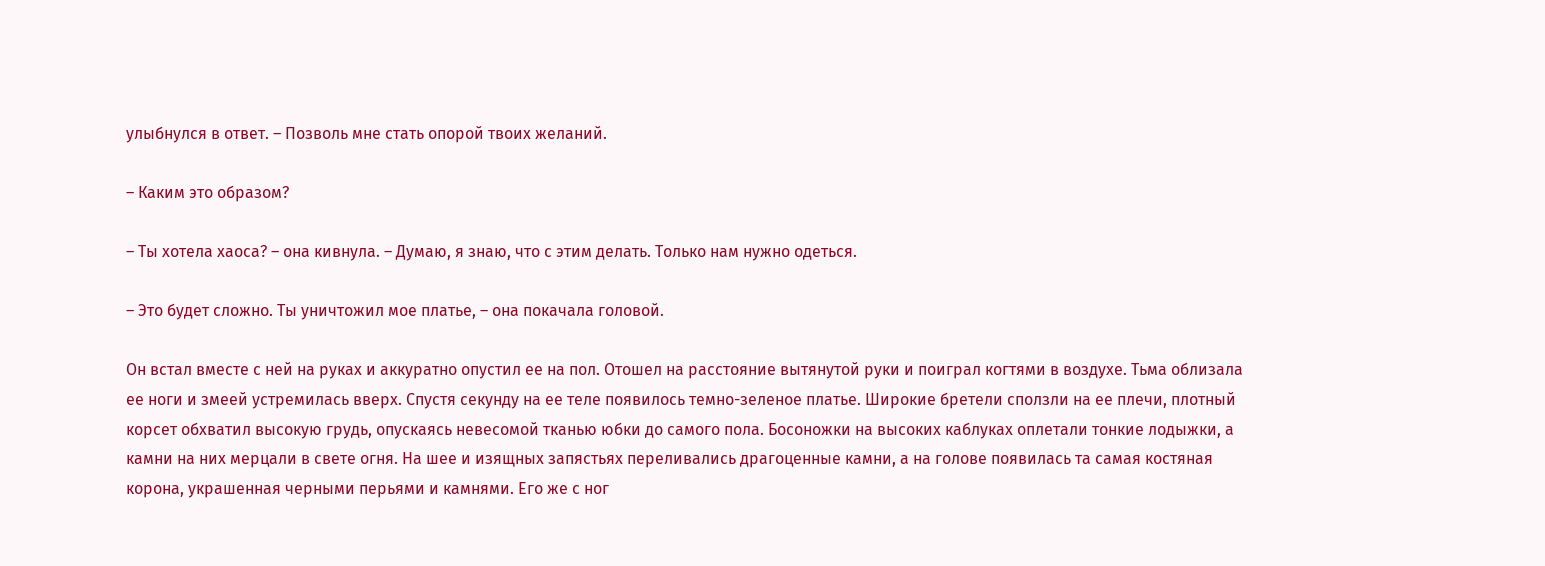улыбнулся в ответ. – Позволь мне стать опорой твоих желаний.

– Каким это образом?

– Ты хотела хаоса? – она кивнула. – Думаю, я знаю, что с этим делать. Только нам нужно одеться.

– Это будет сложно. Ты уничтожил мое платье, – она покачала головой.

Он встал вместе с ней на руках и аккуратно опустил ее на пол. Отошел на расстояние вытянутой руки и поиграл когтями в воздухе. Тьма облизала ее ноги и змеей устремилась вверх. Спустя секунду на ее теле появилось темно-зеленое платье. Широкие бретели сползли на ее плечи, плотный корсет обхватил высокую грудь, опускаясь невесомой тканью юбки до самого пола. Босоножки на высоких каблуках оплетали тонкие лодыжки, а камни на них мерцали в свете огня. На шее и изящных запястьях переливались драгоценные камни, а на голове появилась та самая костяная корона, украшенная черными перьями и камнями. Его же с ног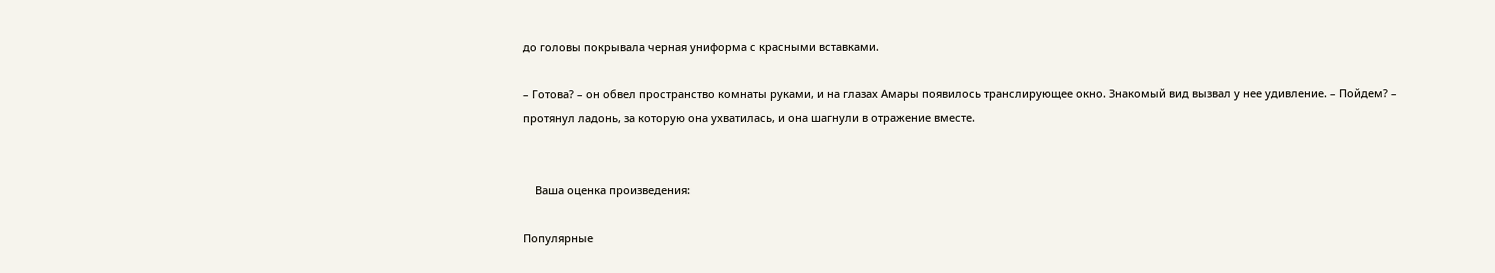до головы покрывала черная униформа с красными вставками.

– Готова? – он обвел пространство комнаты руками, и на глазах Амары появилось транслирующее окно. Знакомый вид вызвал у нее удивление. – Пойдем? – протянул ладонь, за которую она ухватилась, и она шагнули в отражение вместе.


    Ваша оценка произведения:

Популярные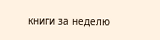книги за неделю